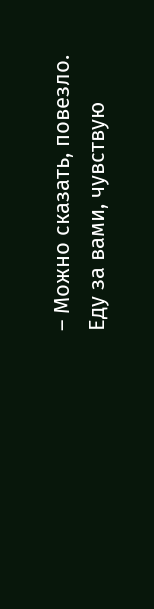– Можно сказать, повезло. Еду за вами, чувствую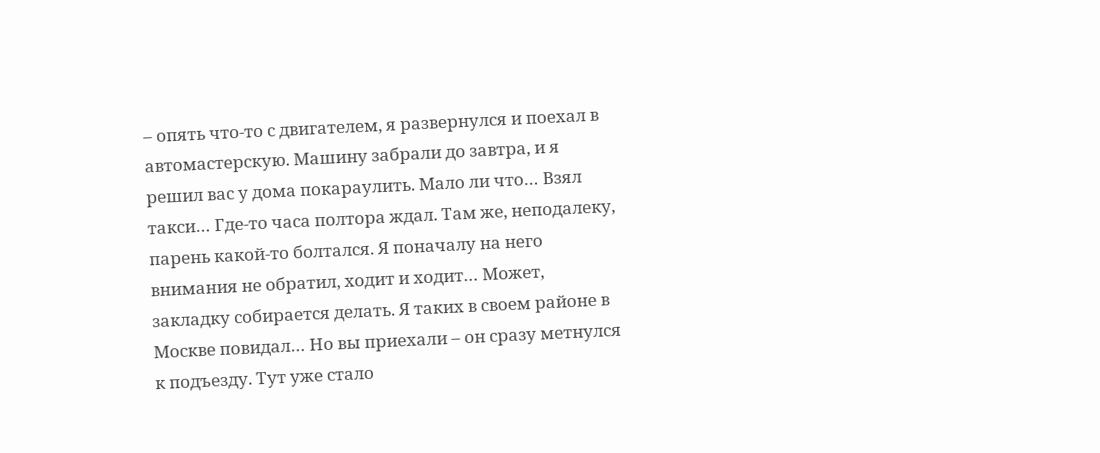– опять что-то с двигателем, я развернулся и поехал в автомастерскую. Машину забрали до завтра, и я решил вас у дома покараулить. Мало ли что… Взял такси… Где-то часа полтора ждал. Там же, неподалеку, парень какой-то болтался. Я поначалу на него внимания не обратил, ходит и ходит… Может, закладку собирается делать. Я таких в своем районе в Москве повидал… Но вы приехали – он сразу метнулся к подъезду. Тут уже стало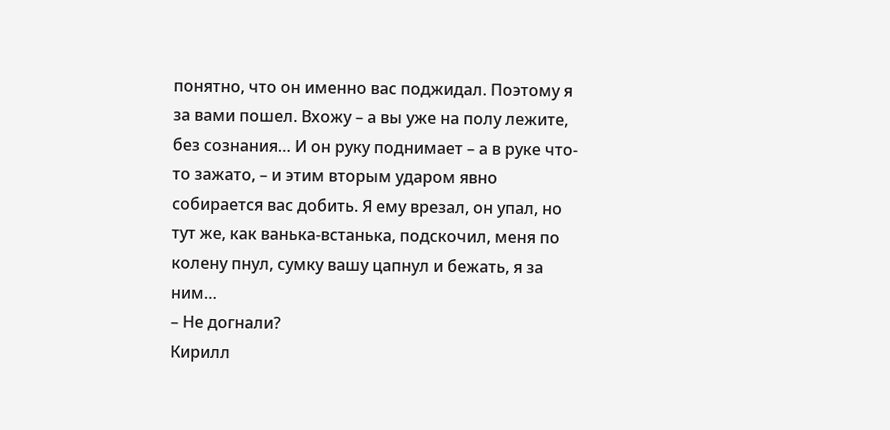понятно, что он именно вас поджидал. Поэтому я за вами пошел. Вхожу – а вы уже на полу лежите, без сознания… И он руку поднимает – а в руке что-то зажато, – и этим вторым ударом явно собирается вас добить. Я ему врезал, он упал, но тут же, как ванька-встанька, подскочил, меня по колену пнул, сумку вашу цапнул и бежать, я за ним…
– Не догнали?
Кирилл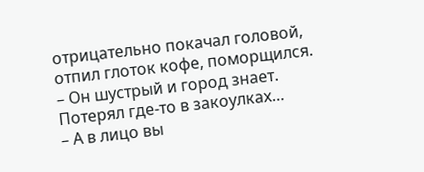отрицательно покачал головой, отпил глоток кофе, поморщился.
– Он шустрый и город знает. Потерял где-то в закоулках…
– А в лицо вы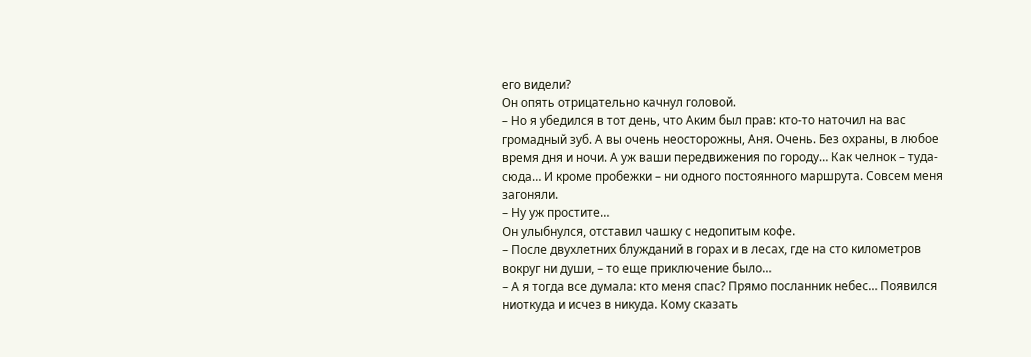его видели?
Он опять отрицательно качнул головой.
– Но я убедился в тот день, что Аким был прав: кто-то наточил на вас громадный зуб. А вы очень неосторожны, Аня. Очень. Без охраны, в любое время дня и ночи. А уж ваши передвижения по городу… Как челнок – туда-сюда… И кроме пробежки – ни одного постоянного маршрута. Совсем меня загоняли.
– Ну уж простите…
Он улыбнулся, отставил чашку с недопитым кофе.
– После двухлетних блужданий в горах и в лесах, где на сто километров вокруг ни души, – то еще приключение было…
– А я тогда все думала: кто меня спас? Прямо посланник небес… Появился ниоткуда и исчез в никуда. Кому сказать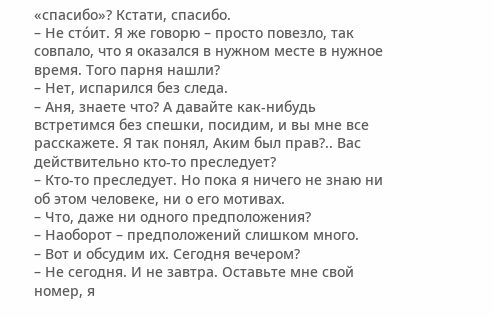«спасибо»? Кстати, спасибо.
– Не сто́ит. Я же говорю – просто повезло, так совпало, что я оказался в нужном месте в нужное время. Того парня нашли?
– Нет, испарился без следа.
– Аня, знаете что? А давайте как-нибудь встретимся без спешки, посидим, и вы мне все расскажете. Я так понял, Аким был прав?.. Вас действительно кто-то преследует?
– Кто-то преследует. Но пока я ничего не знаю ни об этом человеке, ни о его мотивах.
– Что, даже ни одного предположения?
– Наоборот – предположений слишком много.
– Вот и обсудим их. Сегодня вечером?
– Не сегодня. И не завтра. Оставьте мне свой номер, я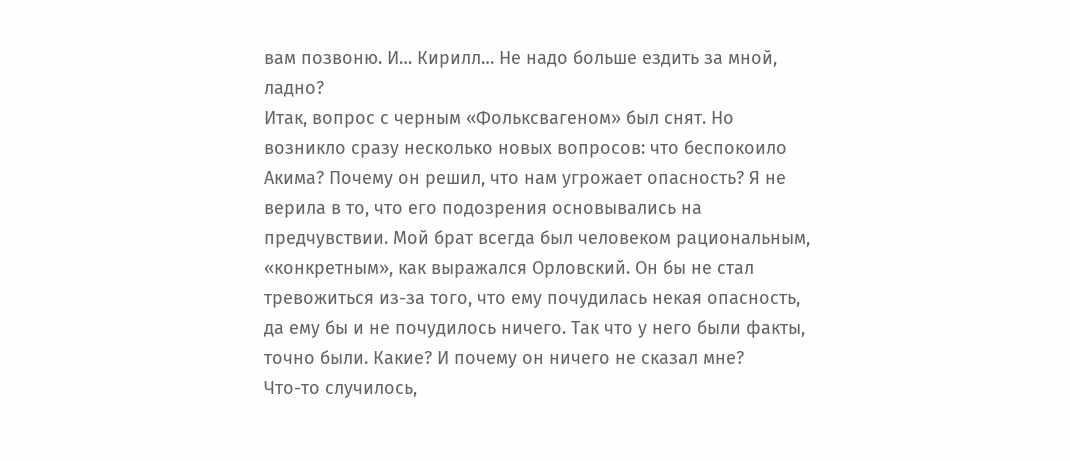вам позвоню. И… Кирилл… Не надо больше ездить за мной, ладно?
Итак, вопрос с черным «Фольксвагеном» был снят. Но возникло сразу несколько новых вопросов: что беспокоило Акима? Почему он решил, что нам угрожает опасность? Я не верила в то, что его подозрения основывались на предчувствии. Мой брат всегда был человеком рациональным, «конкретным», как выражался Орловский. Он бы не стал тревожиться из-за того, что ему почудилась некая опасность, да ему бы и не почудилось ничего. Так что у него были факты, точно были. Какие? И почему он ничего не сказал мне?
Что-то случилось,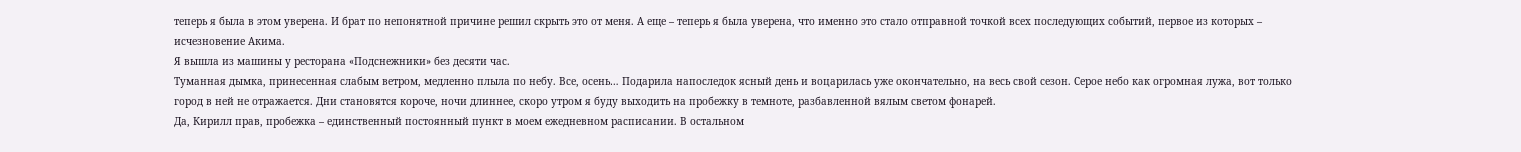теперь я была в этом уверена. И брат по непонятной причине решил скрыть это от меня. А еще – теперь я была уверена, что именно это стало отправной точкой всех последующих событий, первое из которых – исчезновение Акима.
Я вышла из машины у ресторана «Подснежники» без десяти час.
Туманная дымка, принесенная слабым ветром, медленно плыла по небу. Все, осень… Подарила напоследок ясный день и воцарилась уже окончательно, на весь свой сезон. Серое небо как огромная лужа, вот только город в ней не отражается. Дни становятся короче, ночи длиннее, скоро утром я буду выходить на пробежку в темноте, разбавленной вялым светом фонарей.
Да, Кирилл прав, пробежка – единственный постоянный пункт в моем ежедневном расписании. В остальном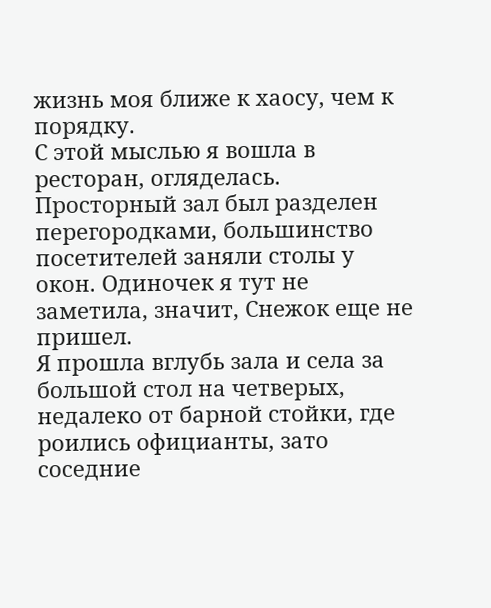жизнь моя ближе к хаосу, чем к порядку.
С этой мыслью я вошла в ресторан, огляделась.
Просторный зал был разделен перегородками, большинство посетителей заняли столы у окон. Одиночек я тут не заметила, значит, Снежок еще не пришел.
Я прошла вглубь зала и села за большой стол на четверых, недалеко от барной стойки, где роились официанты, зато соседние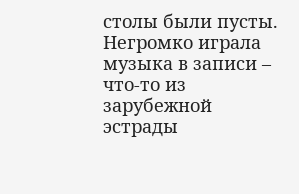столы были пусты.
Негромко играла музыка в записи – что-то из зарубежной эстрады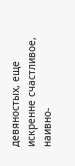девяностых, еще искренне счастливое, наивно-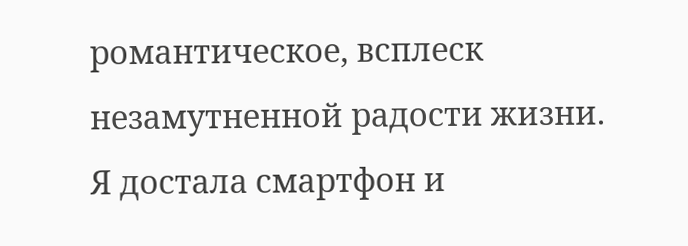романтическое, всплеск незамутненной радости жизни.
Я достала смартфон и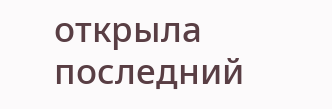открыла последний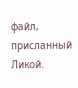файл, присланный Ликой.